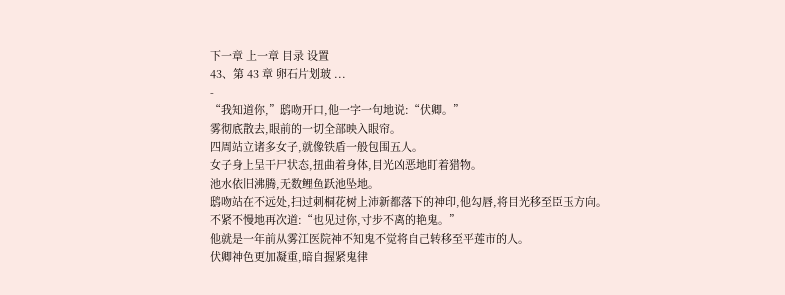下一章 上一章 目录 设置
43、第 43 章 卵石片划玻 ...
-
“我知道你,”鸱吻开口,他一字一句地说:“伏卿。”
雾彻底散去,眼前的一切全部映入眼帘。
四周站立诸多女子,就像铁盾一般包围五人。
女子身上呈干尸状态,扭曲着身体,目光凶恶地盯着猎物。
池水依旧沸腾,无数鲤鱼跃池坠地。
鸱吻站在不远处,扫过刺桐花树上沛新都落下的神印,他勾唇,将目光移至臣玉方向。
不紧不慢地再次道:“也见过你,寸步不离的艳鬼。”
他就是一年前从雾江医院神不知鬼不觉将自己转移至平莲市的人。
伏卿神色更加凝重,暗自握紧鬼律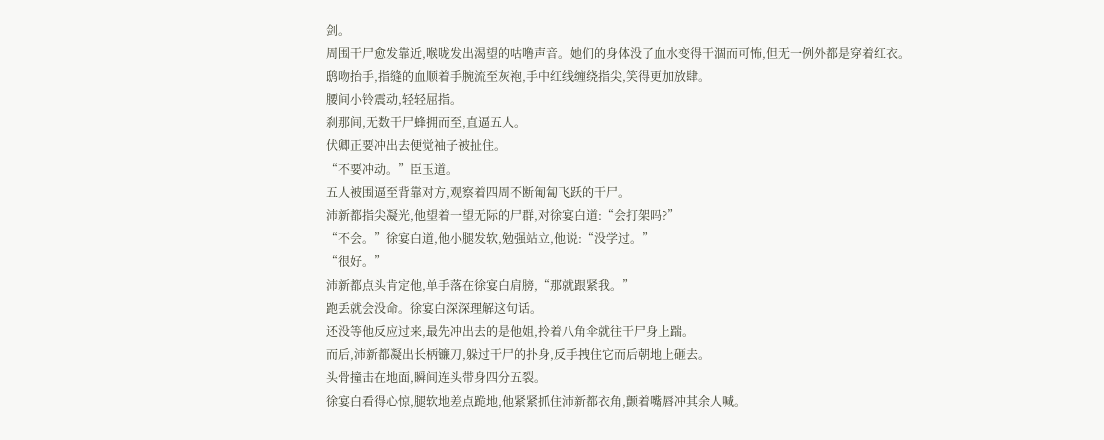剑。
周围干尸愈发靠近,喉咙发出渴望的咕噜声音。她们的身体没了血水变得干涸而可怖,但无一例外都是穿着红衣。
鸱吻抬手,指缝的血顺着手腕流至灰袍,手中红线缠绕指尖,笑得更加放肆。
腰间小铃震动,轻轻屈指。
刹那间,无数干尸蜂拥而至,直逼五人。
伏卿正要冲出去便觉袖子被扯住。
“不要冲动。”臣玉道。
五人被围逼至背靠对方,观察着四周不断匍匐飞跃的干尸。
沛新都指尖凝光,他望着一望无际的尸群,对徐宴白道:“会打架吗?”
“不会。”徐宴白道,他小腿发软,勉强站立,他说:“没学过。”
“很好。”
沛新都点头肯定他,单手落在徐宴白肩膀,“那就跟紧我。”
跑丢就会没命。徐宴白深深理解这句话。
还没等他反应过来,最先冲出去的是他姐,拎着八角伞就往干尸身上踹。
而后,沛新都凝出长柄镰刀,躲过干尸的扑身,反手拽住它而后朝地上砸去。
头骨撞击在地面,瞬间连头带身四分五裂。
徐宴白看得心惊,腿软地差点跪地,他紧紧抓住沛新都衣角,颤着嘴唇冲其余人喊。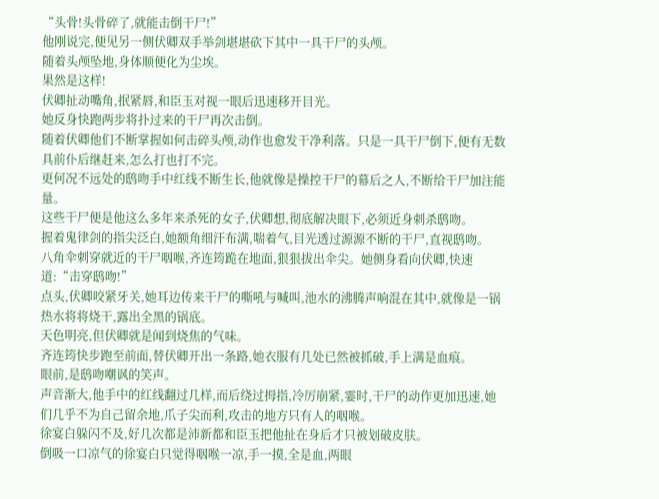“头骨!头骨碎了,就能击倒干尸!”
他刚说完,便见另一侧伏卿双手举剑堪堪砍下其中一具干尸的头颅。
随着头颅坠地,身体顺便化为尘埃。
果然是这样!
伏卿扯动嘴角,抿紧唇,和臣玉对视一眼后迅速移开目光。
她反身快跑两步将扑过来的干尸再次击倒。
随着伏卿他们不断掌握如何击碎头颅,动作也愈发干净利落。只是一具干尸倒下,便有无数具前仆后继赶来,怎么打也打不完。
更何况不远处的鸱吻手中红线不断生长,他就像是操控干尸的幕后之人,不断给干尸加注能量。
这些干尸便是他这么多年来杀死的女子,伏卿想,彻底解决眼下,必须近身刺杀鸱吻。
握着鬼律剑的指尖泛白,她额角细汗布满,喘着气,目光透过源源不断的干尸,直视鸱吻。
八角伞刺穿就近的干尸咽喉,齐连筠跪在地面,狠狠拔出伞尖。她侧身看向伏卿,快速道:“击穿鸱吻!”
点头,伏卿咬紧牙关,她耳边传来干尸的嘶吼与喊叫,池水的沸腾声响混在其中,就像是一锅热水将将烧干,露出全黑的锅底。
天色明亮,但伏卿就是闻到烧焦的气味。
齐连筠快步跑至前面,替伏卿开出一条路,她衣服有几处已然被抓破,手上满是血痕。
眼前,是鸱吻嘲讽的笑声。
声音渐大,他手中的红线翻过几样,而后绕过拇指,冷厉崩紧,霎时,干尸的动作更加迅速,她们几乎不为自己留余地,爪子尖而利,攻击的地方只有人的咽喉。
徐宴白躲闪不及,好几次都是沛新都和臣玉把他扯在身后才只被划破皮肤。
倒吸一口凉气的徐宴白只觉得咽喉一凉,手一摸,全是血,两眼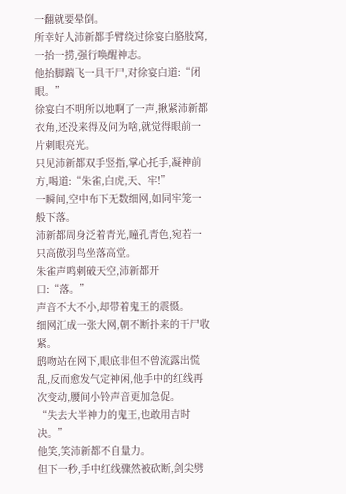一翻就要晕倒。
所幸好人沛新都手臂绕过徐宴白胳肢窝,一抬一捞,强行唤醒神志。
他抬脚踹飞一具干尸,对徐宴白道:“闭眼。”
徐宴白不明所以地啊了一声,揪紧沛新都衣角,还没来得及问为啥,就觉得眼前一片刺眼亮光。
只见沛新都双手竖指,掌心托手,凝神前方,喝道:“朱雀,白虎,天、牢!”
一瞬间,空中布下无数细网,如同牢笼一般下落。
沛新都周身泛着青光,瞳孔青色,宛若一只高傲羽鸟坐落高堂。
朱雀声鸣刺破天空,沛新都开口:“落。”
声音不大不小,却带着鬼王的震慑。
细网汇成一张大网,朝不断扑来的干尸收紧。
鸱吻站在网下,眼底非但不曾流露出慌乱,反而愈发气定神闲,他手中的红线再次变动,腰间小铃声音更加急促。
“失去大半神力的鬼王,也敢用吉时决。”
他笑,笑沛新都不自量力。
但下一秒,手中红线骤然被砍断,剑尖劈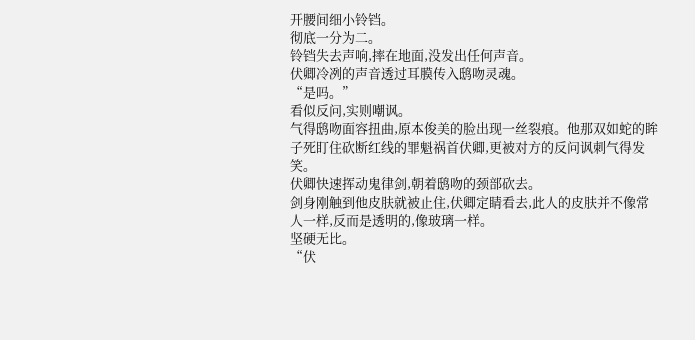开腰间细小铃铛。
彻底一分为二。
铃铛失去声响,摔在地面,没发出任何声音。
伏卿冷冽的声音透过耳膜传入鸱吻灵魂。
“是吗。”
看似反问,实则嘲讽。
气得鸱吻面容扭曲,原本俊美的脸出现一丝裂痕。他那双如蛇的眸子死盯住砍断红线的罪魁祸首伏卿,更被对方的反问讽刺气得发笑。
伏卿快速挥动鬼律剑,朝着鸱吻的颈部砍去。
剑身刚触到他皮肤就被止住,伏卿定睛看去,此人的皮肤并不像常人一样,反而是透明的,像玻璃一样。
坚硬无比。
“伏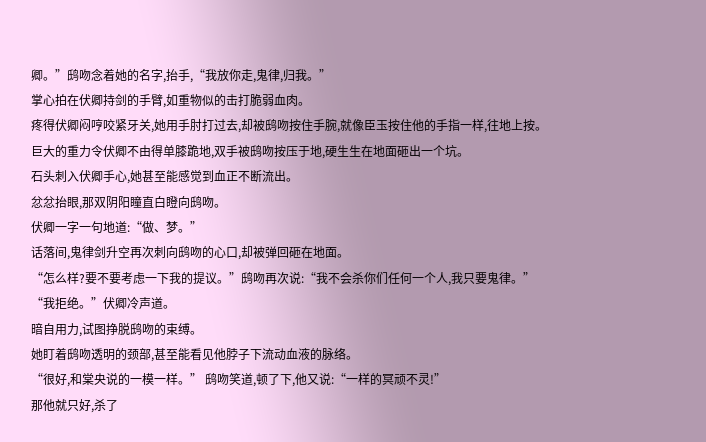卿。”鸱吻念着她的名字,抬手,“我放你走,鬼律,归我。”
掌心拍在伏卿持剑的手臂,如重物似的击打脆弱血肉。
疼得伏卿闷哼咬紧牙关,她用手肘打过去,却被鸱吻按住手腕,就像臣玉按住他的手指一样,往地上按。
巨大的重力令伏卿不由得单膝跪地,双手被鸱吻按压于地,硬生生在地面砸出一个坑。
石头刺入伏卿手心,她甚至能感觉到血正不断流出。
忿忿抬眼,那双阴阳瞳直白瞪向鸱吻。
伏卿一字一句地道:“做、梦。”
话落间,鬼律剑升空再次刺向鸱吻的心口,却被弹回砸在地面。
“怎么样?要不要考虑一下我的提议。”鸱吻再次说:“我不会杀你们任何一个人,我只要鬼律。”
“我拒绝。”伏卿冷声道。
暗自用力,试图挣脱鸱吻的束缚。
她盯着鸱吻透明的颈部,甚至能看见他脖子下流动血液的脉络。
“很好,和棠央说的一模一样。” 鸱吻笑道,顿了下,他又说:“一样的冥顽不灵!”
那他就只好,杀了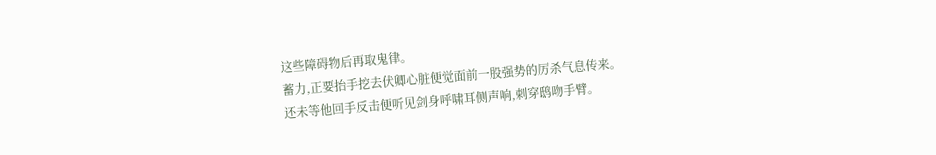这些障碍物后再取鬼律。
蓄力,正要抬手挖去伏卿心脏便觉面前一股强势的厉杀气息传来。
还未等他回手反击便听见剑身呼啸耳侧声响,刺穿鸱吻手臂。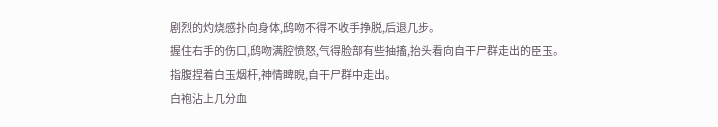剧烈的灼烧感扑向身体,鸱吻不得不收手挣脱,后退几步。
握住右手的伤口,鸱吻满腔愤怒,气得脸部有些抽搐,抬头看向自干尸群走出的臣玉。
指腹捏着白玉烟杆,神情睥睨,自干尸群中走出。
白袍沾上几分血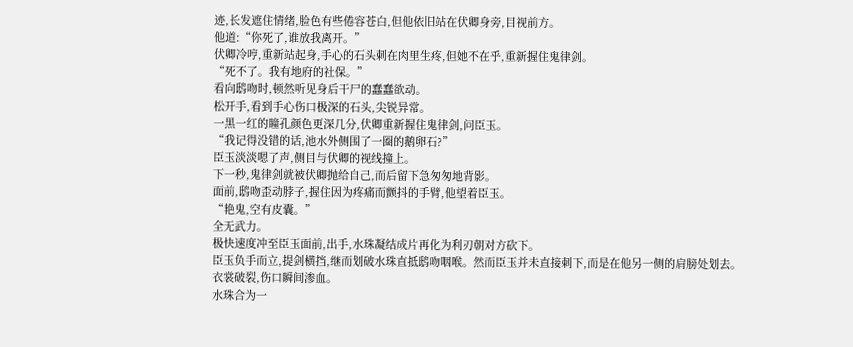迹,长发遮住情绪,脸色有些倦容苍白,但他依旧站在伏卿身旁,目视前方。
他道:“你死了,谁放我离开。”
伏卿冷哼,重新站起身,手心的石头刺在肉里生疼,但她不在乎,重新握住鬼律剑。
“死不了。我有地府的社保。”
看向鸱吻时,顿然听见身后干尸的蠢蠢欲动。
松开手,看到手心伤口极深的石头,尖锐异常。
一黑一红的瞳孔颜色更深几分,伏卿重新握住鬼律剑,问臣玉。
“我记得没错的话,池水外侧围了一圈的鹅卵石?”
臣玉淡淡嗯了声,侧目与伏卿的视线撞上。
下一秒,鬼律剑就被伏卿抛给自己,而后留下急匆匆地背影。
面前,鸱吻歪动脖子,握住因为疼痛而颤抖的手臂,他望着臣玉。
“艳鬼,空有皮囊。”
全无武力。
极快速度冲至臣玉面前,出手,水珠凝结成片再化为利刃朝对方砍下。
臣玉负手而立,提剑横挡,继而划破水珠直抵鸱吻咽喉。然而臣玉并未直接刺下,而是在他另一侧的肩膀处划去。
衣裳破裂,伤口瞬间渗血。
水珠合为一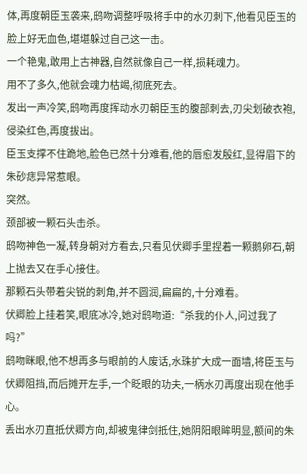体,再度朝臣玉袭来,鸱吻调整呼吸将手中的水刃刺下,他看见臣玉的脸上好无血色,堪堪躲过自己这一击。
一个艳鬼,敢用上古神器,自然就像自己一样,损耗魂力。
用不了多久,他就会魂力枯竭,彻底死去。
发出一声冷笑,鸱吻再度挥动水刃朝臣玉的腹部刺去,刃尖划破衣袍,侵染红色,再度拔出。
臣玉支撑不住跪地,脸色已然十分难看,他的唇愈发殷红,显得眉下的朱砂痣异常惹眼。
突然。
颈部被一颗石头击杀。
鸱吻神色一凝,转身朝对方看去,只看见伏卿手里捏着一颗鹅卵石,朝上抛去又在手心接住。
那颗石头带着尖锐的刺角,并不圆润,扁扁的,十分难看。
伏卿脸上挂着笑,眼底冰冷,她对鸱吻道:“杀我的仆人,问过我了吗?”
鸱吻眯眼,他不想再多与眼前的人废话,水珠扩大成一面墙,将臣玉与伏卿阻挡,而后摊开左手,一个眨眼的功夫,一柄水刃再度出现在他手心。
丢出水刃直抵伏卿方向,却被鬼律剑抵住,她阴阳眼眸明显,额间的朱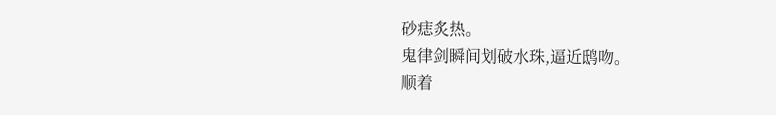砂痣炙热。
鬼律剑瞬间划破水珠,逼近鸱吻。
顺着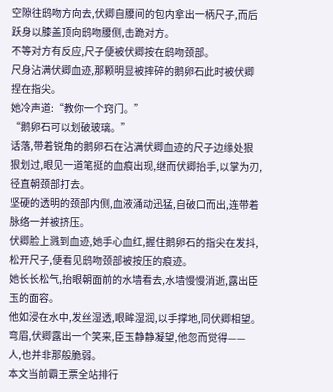空隙往鸱吻方向去,伏卿自腰间的包内拿出一柄尺子,而后跃身以膝盖顶向鸱吻腰侧,击跪对方。
不等对方有反应,尺子便被伏卿按在鸱吻颈部。
尺身沾满伏卿血迹,那颗明显被摔碎的鹅卵石此时被伏卿捏在指尖。
她冷声道:“教你一个窍门。”
“鹅卵石可以划破玻璃。”
话落,带着锐角的鹅卵石在沾满伏卿血迹的尺子边缘处狠狠划过,眼见一道笔挺的血痕出现,继而伏卿抬手,以掌为刃,径直朝颈部打去。
坚硬的透明的颈部内侧,血液涌动迅猛,自破口而出,连带着脉络一并被挤压。
伏卿脸上溅到血迹,她手心血红,握住鹅卵石的指尖在发抖,松开尺子,便看见鸱吻颈部被按压的痕迹。
她长长松气,抬眼朝面前的水墙看去,水墙慢慢消逝,露出臣玉的面容。
他如浸在水中,发丝湿透,眼眸湿润,以手撑地,同伏卿相望。
弯眉,伏卿露出一个笑来,臣玉静静凝望,他忽而觉得——
人,也并非那般脆弱。
本文当前霸王票全站排行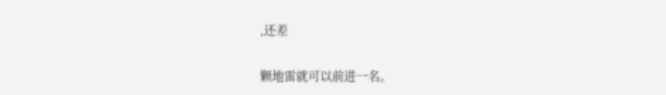,还差

颗地雷就可以前进一名。